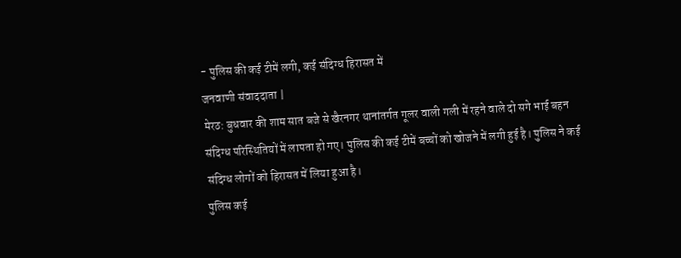- पुलिस की कई टीमें लगी, कई संदिग्ध हिरासत में
जनवाणी संवाददाता |
मेरठ: बुधवार की शाम सात बजे से खैरनगर थानांतर्गत गूलर वाली गली में रहने वाले दो सगे भाई बहन संदिग्ध परिस्थितियों में लापता हो गए। पुलिस की कई टीमें बच्चों को खोजने में लगी हुई है। पुलिस ने कई संदिग्ध लोगों को हिरासत में लिया हुआ है।
पुलिस कई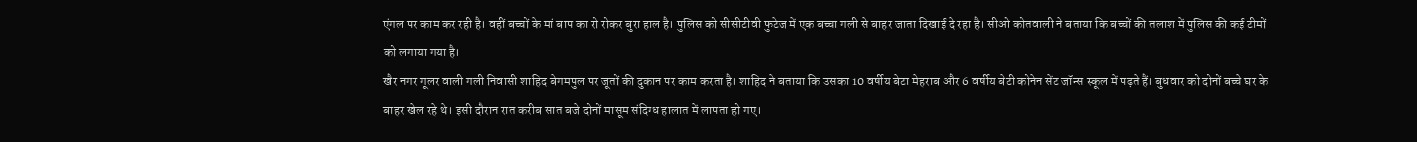एंगल पर काम कर रही है। वहीं बच्चों के मां बाप का रो रोकर बुरा हाल है। पुलिस को सीसीटीवी फुटेज में एक बच्चा गली से बाहर जाता दिखाई दे रहा है। सीओ कोतवाली ने बताया कि बच्चों की तलाश में पुलिस की कई टीमों को लगाया गया है।
खैर नगर गूलर वाली गली निवासी शाहिद बेगमपुल पर जूतों की दुकान पर काम करता है। शाहिद ने बताया कि उसका 10 वर्षीय बेटा मेहराब और 6 वर्षीय बेटी कोनेन सेंट जॉन्स स्कूल में पढ़ते हैं। बुधवार को दोनों बच्चे घर के बाहर खेल रहे थे। इसी दौरान रात करीब सात बजे दोनों मासूम संदिग्ध हालात में लापता हो गए।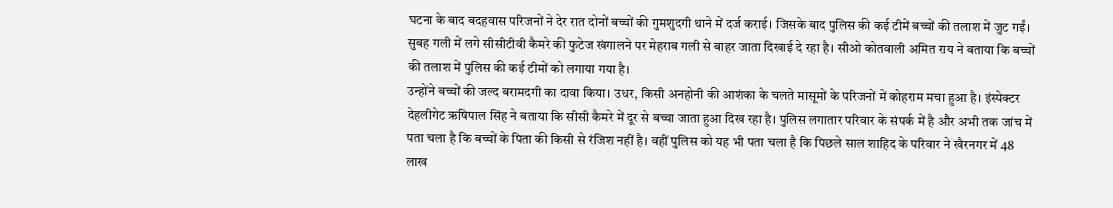घटना के बाद बदहवास परिजनों ने देर रात दोनों बच्चों की गुमशुदगी थाने में दर्ज कराई। जिसके बाद पुलिस की कई टीमें बच्चों की तलाश में जुट गईं। सुबह गली में लगे सीसीटीवी कैमरे की फुटेज खंगालने पर मेहराब गली से बाहर जाता दिखाई दे रहा है। सीओ कोतवाली अमित राय ने बताया कि बच्चों की तलाश में पुलिस की कई टीमों को लगाया गया है।
उन्होंने बच्चों की जल्द बरामदगी का दावा किया। उधर, किसी अनहोनी की आशंका के चलते मासूमों के परिजनों में कोहराम मचा हुआ है। इंस्पेक्टर देहलीगेट ऋषिपाल सिंह ने बताया कि सीसी कैमरे में दूर से बच्चा जाता हुआ दिख रहा है। पुलिस लगातार परिवार के संपर्क में है और अभी तक जांच में पता चला है कि बच्चों के पिता की किसी से रंजिश नहीं है। वहीं पुलिस को यह भी पता चला है कि पिछले साल शाहिद के परिवार ने खैरनगर में 48 लाख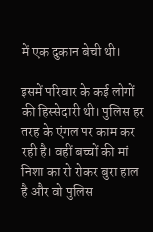में एक दुकान बेची थी।

इसमें परिवार के कई लोगों की हिस्सेदारी थी। पुलिस हर तरह के एंगल पर काम कर रही है। वहीं बच्चों की मां निशा का रो रोकर बुरा हाल है और वो पुलिस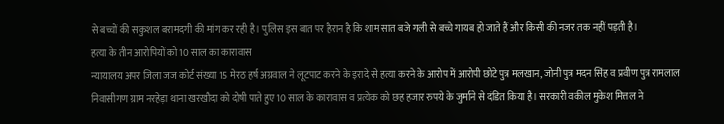से बच्चों की सकुशल बरामदगी की मांग कर रही है। पुलिस इस बात पर हैरान है कि शाम सात बजे गली से बच्चे गायब हो जाते हैं और किसी की नजर तक नहीं पड़ती है।
हत्या के तीन आरोपियों को 10 साल का कारावास
न्यायालय अपर जिला जज कोर्ट संख्या 15 मेरठ हर्ष अग्रवाल ने लूटपाट करने के इरादे से हत्या करने के आरोप में आरोपी छोटे पुत्र मलखान, जोनी पुत्र मदन सिंह व प्रवीण पुत्र रामलाल निवासीगण ग्राम नरहेड़ा थाना खरखौदा को दोषी पाते हुए 10 साल के कारावास व प्रत्येक को छह हजार रुपये के जुर्माने से दंडित किया है। सरकारी वकील मुकेश मित्तल ने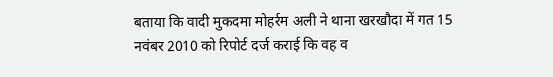बताया कि वादी मुकदमा मोहर्रम अली ने थाना खरखौदा में गत 15 नवंबर 2010 को रिपोर्ट दर्ज कराई कि वह व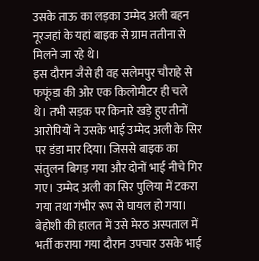उसके ताऊ का लड़का उम्मेद अली बहन नूरजहां के यहां बाइक से ग्राम ततीना से मिलने जा रहे थे।
इस दौरान जैसे ही वह सलेमपुर चौराहे से फफूंडा की ओर एक किलोमीटर ही चले थे। तभी सड़क पर किनारे खड़े हुए तीनों आरोपियों ने उसके भाई उम्मेद अली के सिर पर डंडा मार दिया। जिससे बाइक का संतुलन बिगड़ गया और दोनों भाई नीचे गिर गए। उम्मेद अली का सिर पुलिया में टकरा गया तथा गंभीर रूप से घायल हो गया। बेहोशी की हालत में उसे मेरठ अस्पताल में भर्ती कराया गया दौरान उपचार उसके भाई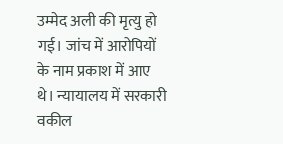उम्मेद अली की मृत्यु हो गई। जांच में आरोपियों के नाम प्रकाश में आए थे। न्यायालय में सरकारी वकील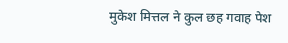मुकेश मित्तल ने कुल छह गवाह पेश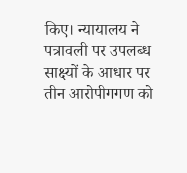किए। न्यायालय ने पत्रावली पर उपलब्ध साक्ष्यों के आधार पर तीन आरोपीगगण को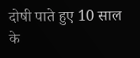दोषी पाते हुए 10 साल के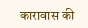कारावास की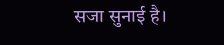सजा सुनाई है।